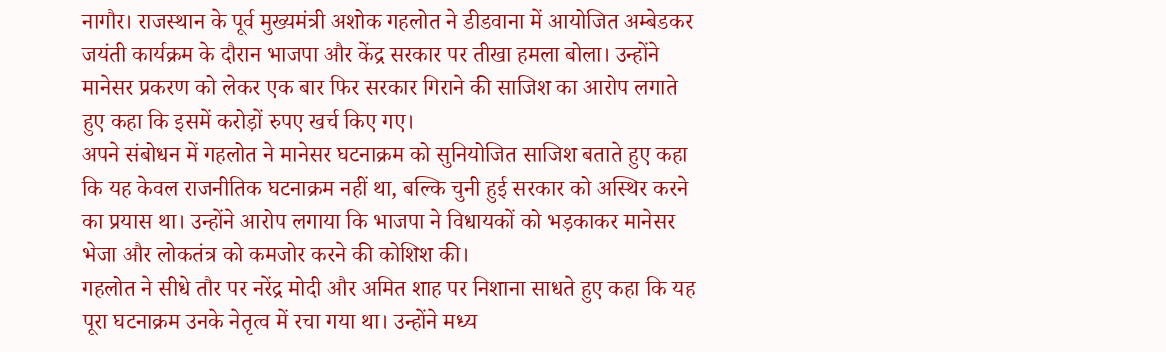नागौर। राजस्थान के पूर्व मुख्यमंत्री अशोक गहलोत ने डीडवाना में आयोजित अम्बेडकर जयंती कार्यक्रम के दौरान भाजपा और केंद्र सरकार पर तीखा हमला बोला। उन्होंने मानेसर प्रकरण को लेकर एक बार फिर सरकार गिराने की साजिश का आरोप लगाते हुए कहा कि इसमें करोड़ों रुपए खर्च किए गए।
अपने संबोधन में गहलोत ने मानेसर घटनाक्रम को सुनियोजित साजिश बताते हुए कहा कि यह केवल राजनीतिक घटनाक्रम नहीं था, बल्कि चुनी हुई सरकार को अस्थिर करने का प्रयास था। उन्होंने आरोप लगाया कि भाजपा ने विधायकों को भड़काकर मानेसर भेजा और लोकतंत्र को कमजोर करने की कोशिश की।
गहलोत ने सीधे तौर पर नरेंद्र मोदी और अमित शाह पर निशाना साधते हुए कहा कि यह पूरा घटनाक्रम उनके नेतृत्व में रचा गया था। उन्होंने मध्य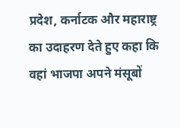प्रदेश, कर्नाटक और महाराष्ट्र का उदाहरण देते हुए कहा कि वहां भाजपा अपने मंसूबों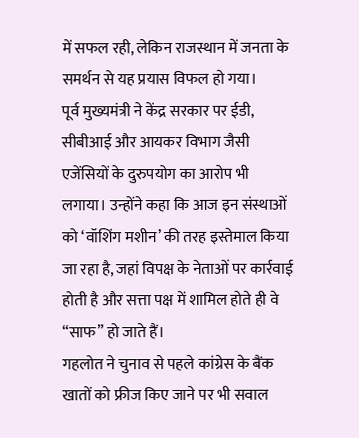में सफल रही, लेकिन राजस्थान में जनता के समर्थन से यह प्रयास विफल हो गया।
पूर्व मुख्यमंत्री ने केंद्र सरकार पर ईडी, सीबीआई और आयकर विभाग जैसी एजेंसियों के दुरुपयोग का आरोप भी लगाया। उन्होंने कहा कि आज इन संस्थाओं को ‘वॉशिंग मशीन’ की तरह इस्तेमाल किया जा रहा है, जहां विपक्ष के नेताओं पर कार्रवाई होती है और सत्ता पक्ष में शामिल होते ही वे “साफ” हो जाते हैं।
गहलोत ने चुनाव से पहले कांग्रेस के बैंक खातों को फ्रीज किए जाने पर भी सवाल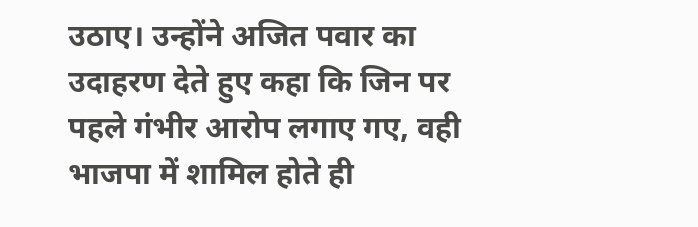उठाए। उन्होंने अजित पवार का उदाहरण देते हुए कहा कि जिन पर पहले गंभीर आरोप लगाए गए, वही भाजपा में शामिल होते ही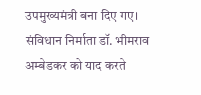उपमुख्यमंत्री बना दिए गए।
संविधान निर्माता डॉ. भीमराव अम्बेडकर को याद करते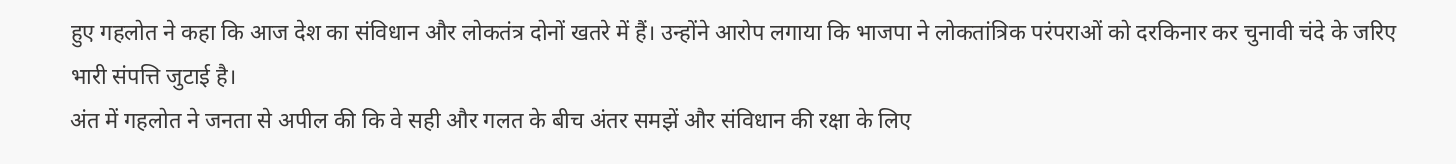हुए गहलोत ने कहा कि आज देश का संविधान और लोकतंत्र दोनों खतरे में हैं। उन्होंने आरोप लगाया कि भाजपा ने लोकतांत्रिक परंपराओं को दरकिनार कर चुनावी चंदे के जरिए भारी संपत्ति जुटाई है।
अंत में गहलोत ने जनता से अपील की कि वे सही और गलत के बीच अंतर समझें और संविधान की रक्षा के लिए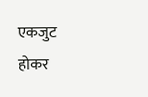एकजुट होकर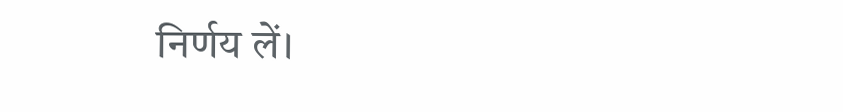निर्णय लें।